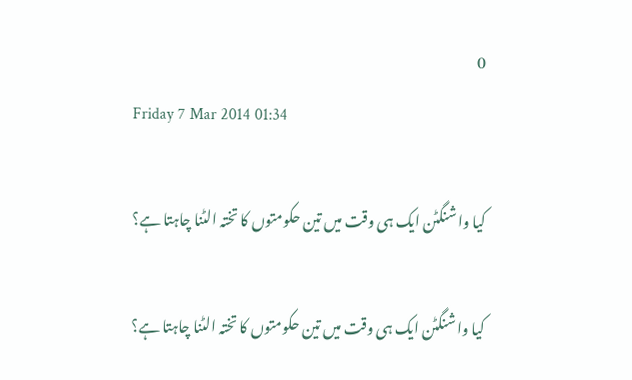0
Friday 7 Mar 2014 01:34

کیا واشنگٹن ایک ہی وقت میں تین حکومتوں کا تختہ الٹنا چاہتا ہے؟

کیا واشنگٹن ایک ہی وقت میں تین حکومتوں کا تختہ الٹنا چاہتا ہے؟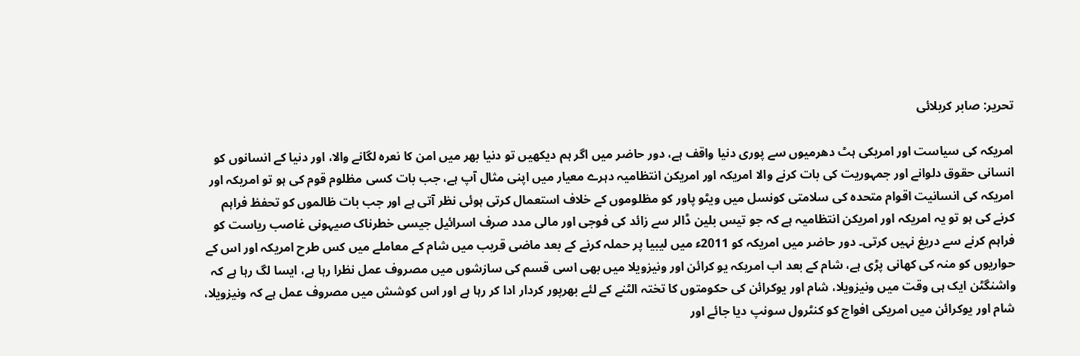تحریر: صابر کربلائی

امریکہ کی سیاست اور امریکی ہٹ دھرمیوں سے پوری دنیا واقف ہے، دور حاضر میں اگر ہم دیکھیں تو دنیا بھر میں امن کا نعرہ لگانے والا، اور دنیا کے انسانوں کو انسانی حقوق دلوانے اور جمہوریت کی بات کرنے والا امریکہ اور امریکن انتظامیہ دہرے معیار میں اپنی مثال آپ ہے، جب بات کسی مظلوم قوم کی ہو تو امریکہ اور امریکہ کی انسانیت اقوام متحدہ کی سلامتی کونسل میں ویٹو پاور کو مظلوموں کے خلاف استعمال کرتی ہوئی نظر آتی ہے اور جب بات ظالموں کو تحفظ فراہم کرنے کی ہو تو یہ امریکہ اور امریکن انتظامیہ ہے کہ جو تیس بلین ڈالر سے زائد کی فوجی اور مالی مدد صرف اسرائیل جیسی خطرناک صیہونی غاصب ریاست کو فراہم کرنے سے دریغ نہیں کرتی۔ دور حاضر میں امریکہ کو 2011ء میں لیبیا پر حملہ کرنے کے بعد ماضی قریب میں شام کے معاملے میں کس طرح امریکہ اور اس کے حواریوں کو منہ کی کھانی پڑی ہے، شام کے بعد اب امریکہ یو کرائن اور ونیزویلا میں بھی اسی قسم کی سازشوں میں مصروف عمل نظرا رہا ہے، ایسا لگ رہا ہے کہ واشنگٹن ایک ہی وقت میں ونیزویلا، شام اور یوکرائن کی حکومتوں کا تختہ الٹنے کے لئے بھرپور کردار ادا کر رہا ہے اور اس کوشش میں مصروف عمل ہے کہ ونیزویلا، شام اور یوکرائن میں امریکی افواج کو کنٹرول سونپ دیا جائے اور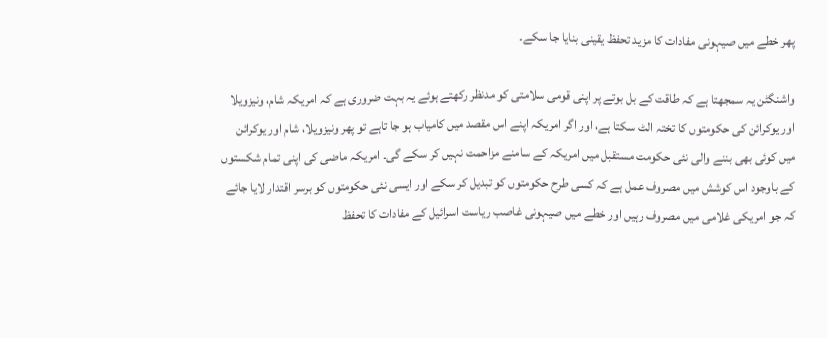پھر خطے میں صیہونی مفادات کا مزید تحفظ یقینی بنایا جا سکے۔

واشنگٹن یہ سمجھتا ہے کہ طاقت کے بل بوتے پر اپنی قومی سلامتی کو مدنظر رکھتے ہوئے یہ بہت ضروری ہے کہ امریکہ شام، ونیزویلا اور یوکرائن کی حکومتوں کا تختہ الٹ سکتا ہے، اور اگر امریکہ اپنے اس مقصد میں کامیاب ہو جا تاہے تو پھر ونیزویلا، شام اور یوکرائن میں کوئی بھی بننے والی نئی حکومت مستقبل میں امریکہ کے سامنے مزاحمت نہیں کر سکے گی۔ امریکہ ماضی کی اپنی تمام شکستوں کے باوجود اس کوشش میں مصروف عمل ہے کہ کسی طرح حکومتوں کو تبدیل کر سکے اور ایسی نئی حکومتوں کو برسر اقتدار لایا جائے کہ جو امریکی غلامی میں مصروف رہیں اور خطے میں صیہونی غاصب ریاست اسرائیل کے مفادات کا تحفظ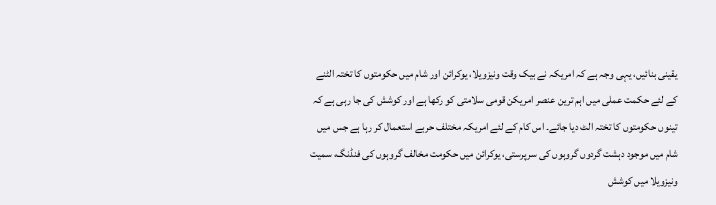یقینی بنائیں، یہی وجہ ہے کہ امریکہ نے بیک وقت ونیزویلا، یوکرائن اور شام میں حکومتوں کا تختہ الٹنے کے لئے حکمت عملی میں اہم ترین عنصر امریکن قومی سلامتی کو رکھا ہے اور کوشش کی جا رہی ہے کہ تینوں حکومتوں کا تختہ الٹ دیا جائے۔ اس کام کے لئے امریکہ مختلف حربے استعمال کر رہا ہے جس میں شام میں موجود دہشت گردوں گروہوں کی سرپرستی، یوکرائن میں حکومت مخالف گروہوں کی فنڈنگ، سمیت ونیزویلا میں کوشش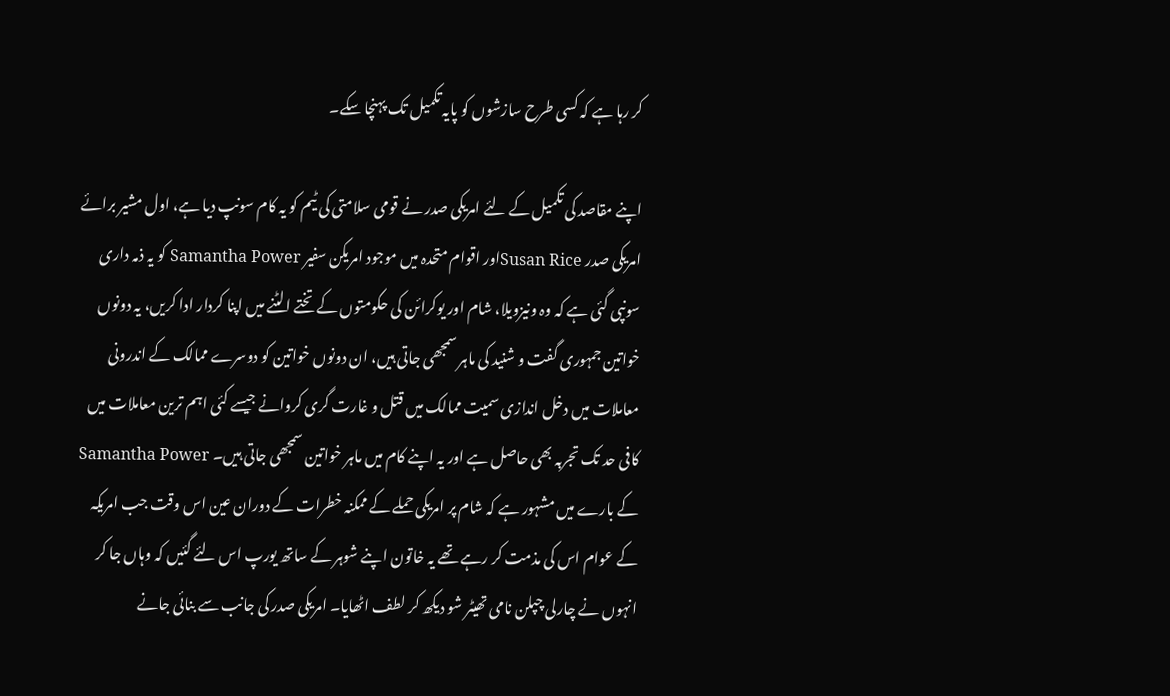کر رہا ہے کہ کسی طرح سازشوں کو پایہ تکمیل تک پہنچا سکے۔

اپنے مقاصد کی تکمیل کے لئے امریکی صدر نے قومی سلامتی کی ٹیم کو یہ کام سونپ دیا ہے، اول مشیر برائے امریکی صدر Susan Riceاور اقوام متحدہ میں موجود امریکن سفیر Samantha Power کو یہ ذمہ داری سونپی گئی ہے کہ وہ ونیزویلا، شام اور یوکرائن کی حکومتوں کے تختے الٹنے میں اپنا کردار ادا کریں، یہ دونوں خواتین جمہوری گفت و شنید کی ماہر سمجھی جاتی ہیں، ان دونوں خواتین کو دوسرے ممالک کے اندرونی معاملات میں دخل اندازی سمیت ممالک میں قتل و غارت گری کروانے جیسے کئی اہم ترین معاملات میں کافی حد تک تجربہ بھی حاصل ہے اور یہ اپنے کام میں ماہر خواتین سمجھی جاتی ہیں۔ Samantha Power کے بارے میں مشہور ہے کہ شام پر امریکی حملے کے ممکنہ خطرات کے دوران عین اس وقت جب امریکہ کے عوام اس کی مذمت کر رہے تھے یہ خاتون اپنے شوہر کے ساتھ یورپ اس لئے گئیں کہ وہاں جا کر انہوں نے چارلی چپلن نامی تھیٹر شو دیکھ کر لطف اٹھایا۔ امریکی صدر کی جانب سے بنائی جانے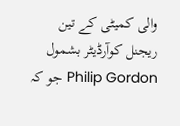والی کمیٹی کے تین ریجنل کوآرڈیٹر بشمول Philip Gordon جو کہ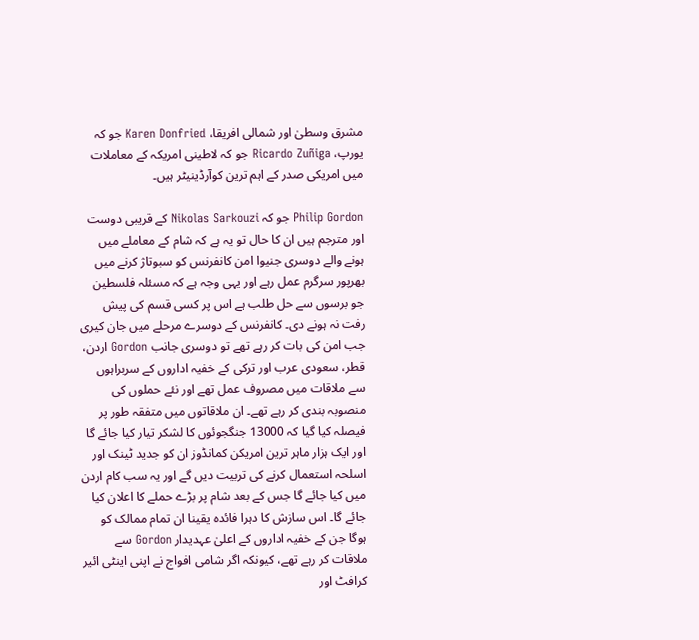مشرق وسطیٰ اور شمالی افریقا، Karen Donfried جو کہ یورپ، Ricardo Zuñiga جو کہ لاطینی امریکہ کے معاملات میں امریکی صدر کے اہم ترین کوآرڈینیٹر ہیں۔

Philip Gordon جو کہ Nikolas Sarkouzi کے قریبی دوست اور مترجم ہیں ان کا حال تو یہ ہے کہ شام کے معاملے میں ہونے والے دوسری جنیوا امن کانفرنس کو سبوتاژ کرنے میں بھرپور سرگرم عمل رہے اور یہی وجہ ہے کہ مسئلہ فلسطین جو برسوں سے حل طلب ہے اس پر کسی قسم کی پیش رفت نہ ہونے دی۔ کانفرنس کے دوسرے مرحلے میں جان کیری جب امن کی بات کر رہے تھے تو دوسری جانب Gordon اردن، قطر، سعودی عرب اور ترکی کے خفیہ اداروں کے سربراہوں سے ملاقات میں مصروف عمل تھے اور نئے حملوں کی منصوبہ بندی کر رہے تھے۔ ان ملاقاتوں میں متفقہ طور پر فیصلہ کیا گیا کہ 13000 جنگجوئوں کا لشکر تیار کیا جائے گا اور ایک ہزار ماہر ترین امریکن کمانڈوز ان کو جدید ٹینک اور اسلحہ استعمال کرنے کی تربیت دیں گے اور یہ سب کام اردن میں کیا جائے گا جس کے بعد شام پر بڑے حملے کا اعلان کیا جائے گا۔ اس سازش کا دہرا فائدہ یقینا ان تمام ممالک کو ہوگا جن کے خفیہ اداروں کے اعلیٰ عہدیدار Gordon سے ملاقات کر رہے تھے، کیونکہ اگر شامی افواج نے اپنی اینٹی ائیر کرافٹ اور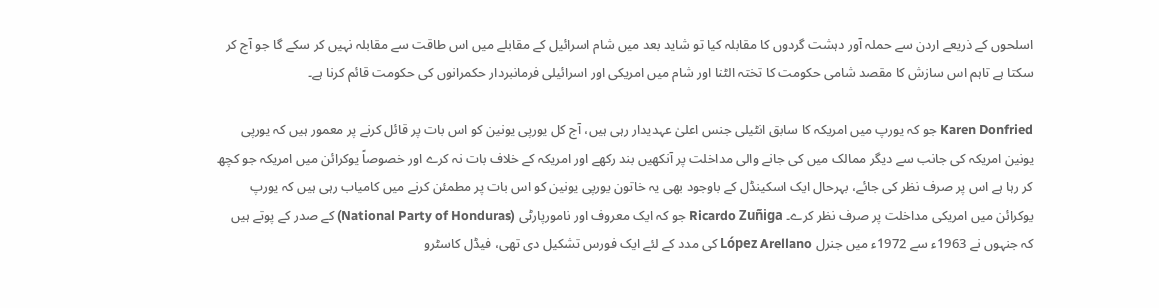اسلحوں کے ذریعے اردن سے حملہ آور دہشت گردوں کا مقابلہ کیا تو شاید بعد میں شام اسرائیل کے مقابلے میں اس طاقت سے مقابلہ نہیں کر سکے گا جو آج کر سکتا ہے تاہم اس سازش کا مقصد شامی حکومت کا تختہ الٹنا اور شام میں امریکی اور اسرائیلی فرمانبردار حکمرانوں کی حکومت قائم کرنا ہے۔

Karen Donfried جو کہ یورپ میں امریکہ کا سابق انٹیلی جنس اعلیٰ عہدیدار رہی ہیں، آج کل یورپی یونین کو اس بات پر قائل کرنے پر معمور ہیں کہ یورپی یونین امریکہ کی جانب سے دیگر ممالک میں کی جانے والی مداخلت پر آنکھیں بند رکھے اور امریکہ کے خلاف بات نہ کرے اور خصوصاً یوکرائن میں امریکہ جو کچھ کر رہا ہے اس پر صرف نظر کی جائے، بہرحال ایک اسکینڈل کے باوجود بھی یہ خاتون یورپی یونین کو اس بات پر مطمئن کرنے میں کامیاب رہی ہیں کہ یورپ یوکرائن میں امریکی مداخلت پر صرف نظر کرے۔ Ricardo Zuñiga جو کہ ایک معروف اور نامورپارٹی (National Party of Honduras) کے صدر کے پوتے ہیں کہ جنہوں نے 1963ء سے 1972ء میں جنرل López Arellano کی مدد کے لئے ایک فورس تشکیل دی تھی، فیڈل کاسٹرو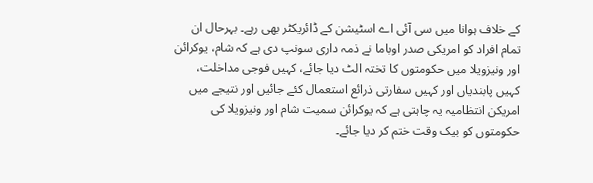کے خلاف ہوانا میں سی آئی اے اسٹیشن کے ڈائریکٹر بھی رہے۔ بہرحال ان تمام افراد کو امریکی صدر اوباما نے ذمہ داری سونپ دی ہے کہ شام، یوکرائن اور ونیزویلا میں حکومتوں کا تختہ الٹ دیا جائے، کہیں فوجی مداخلت، کہیں پابندیاں اور کہیں سفارتی ذرائع استعمال کئے جائیں اور نتیجے میں امریکن انتظامیہ یہ چاہتی ہے کہ یوکرائن سمیت شام اور ونیزویلا کی حکومتوں کو بیک وقت ختم کر دیا جائے۔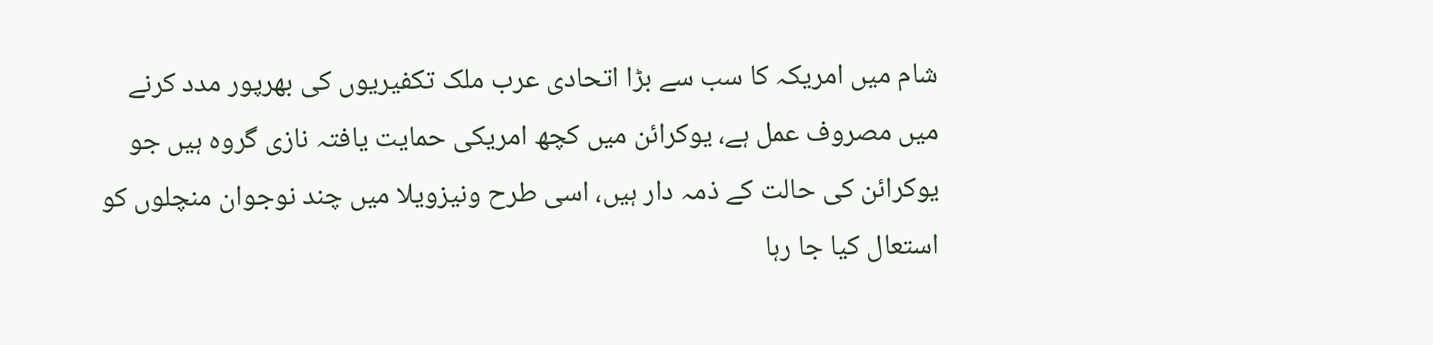شام میں امریکہ کا سب سے بڑا اتحادی عرب ملک تکفیریوں کی بھرپور مدد کرنے میں مصروف عمل ہے، یوکرائن میں کچھ امریکی حمایت یافتہ نازی گروہ ہیں جو یوکرائن کی حالت کے ذمہ دار ہیں، اسی طرح ونیزویلا میں چند نوجوان منچلوں کو استعال کیا جا رہا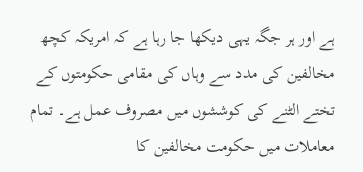ہے اور ہر جگہ یہی دیکھا جا رہا ہے کہ امریکہ کچھ مخالفین کی مدد سے وہاں کی مقامی حکومتوں کے تختے الٹنے کی کوششوں میں مصروف عمل ہے۔ تمام معاملات میں حکومت مخالفین کا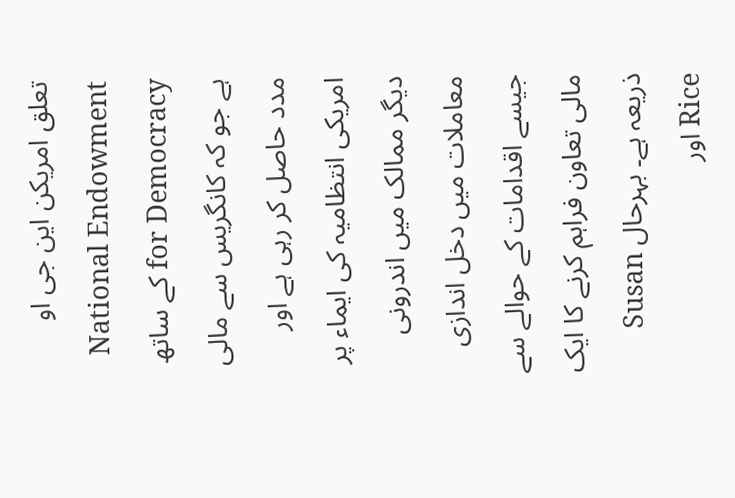تعلق امریکن این جی او National Endowment for Democracy کے ساتھ ہے جو کہ کانگریس سے مالی مدد حاصل کر رہی ہے اور امریکی انتظامیہ کی ایماء پر دیگر ممالک میں اندرونی معاملات میں دخل اندازی جیسے اقدامات کے حوالے سے مالی تعاون فراہم کرنے کا ایک ذریعہ ہے۔ بہرحال Susan Rice اور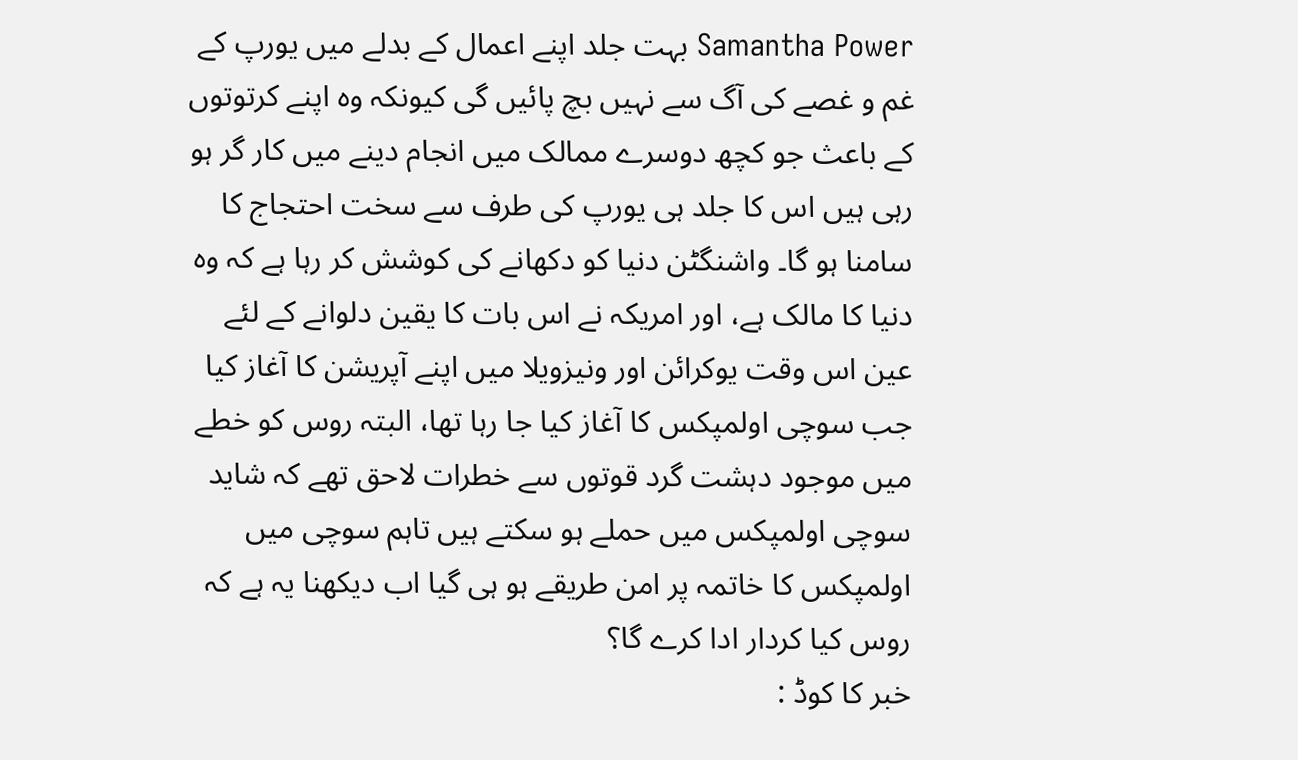Samantha Power بہت جلد اپنے اعمال کے بدلے میں یورپ کے غم و غصے کی آگ سے نہیں بچ پائیں گی کیونکہ وہ اپنے کرتوتوں کے باعث جو کچھ دوسرے ممالک میں انجام دینے میں کار گر ہو رہی ہیں اس کا جلد ہی یورپ کی طرف سے سخت احتجاج کا سامنا ہو گا۔ واشنگٹن دنیا کو دکھانے کی کوشش کر رہا ہے کہ وہ دنیا کا مالک ہے، اور امریکہ نے اس بات کا یقین دلوانے کے لئے عین اس وقت یوکرائن اور ونیزویلا میں اپنے آپریشن کا آغاز کیا جب سوچی اولمپکس کا آغاز کیا جا رہا تھا، البتہ روس کو خطے میں موجود دہشت گرد قوتوں سے خطرات لاحق تھے کہ شاید سوچی اولمپکس میں حملے ہو سکتے ہیں تاہم سوچی میں اولمپکس کا خاتمہ پر امن طریقے ہو ہی گیا اب دیکھنا یہ ہے کہ روس کیا کردار ادا کرے گا؟
خبر کا کوڈ :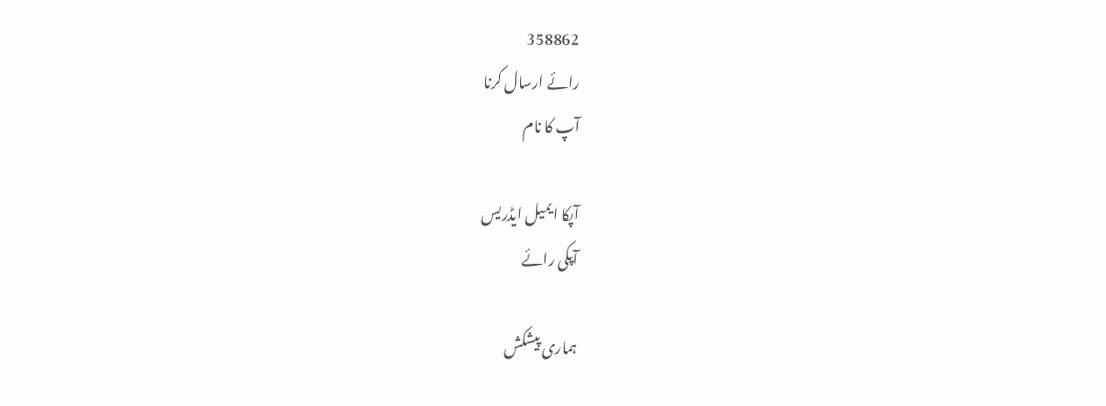358862
رائے ارسال کرنا
آپ کا نام

آپکا ایمیل ایڈریس
آپکی رائے

ہماری پیشکش